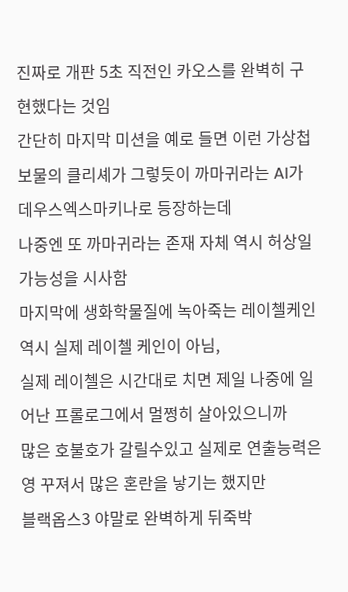진짜로 개판 5초 직전인 카오스를 완벽히 구현했다는 것임
간단히 마지막 미션을 예로 들면 이런 가상첩보물의 클리셰가 그렇듯이 까마귀라는 AI가 데우스엑스마키나로 등장하는데
나중엔 또 까마귀라는 존재 자체 역시 허상일가능성을 시사함
마지막에 생화학물질에 녹아죽는 레이첼케인 역시 실제 레이첼 케인이 아님,
실제 레이첼은 시간대로 치면 제일 나중에 일어난 프롤로그에서 멀쩡히 살아있으니까
많은 호불호가 갈릴수있고 실제로 연출능력은 영 꾸져서 많은 혼란을 낳기는 했지만
블랙옵스3 야말로 완벽하게 뒤죽박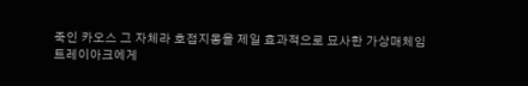죽인 카오스 그 자체라 호접지몽을 제일 효과적으로 묘사한 가상매체임
트레이아크에게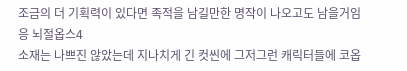조금의 더 기획력이 있다면 족적을 남길만한 명작이 나오고도 남을거임
응 뇌절옵스4
소재는 나쁘진 않았는데 지나치게 긴 컷씬에 그저그런 캐릭터들에 코옵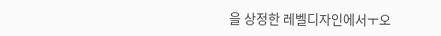을 상정한 레벨디자인에서ㅜ오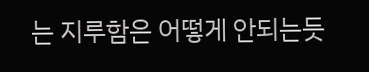는 지루함은 어떻게 안되는듯